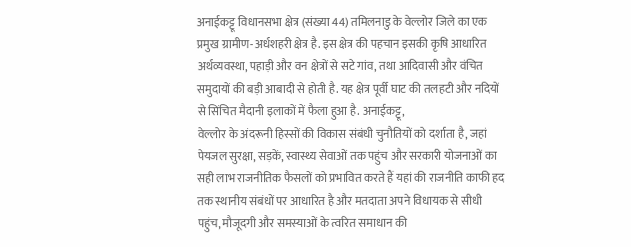अनाईकट्टू विधानसभा क्षेत्र (संख्या 44) तमिलनाडु के वेल्लोर जिले का एक प्रमुख ग्रामीण-अर्धशहरी क्षेत्र है. इस क्षेत्र की पहचान इसकी कृषि आधारित अर्थव्यवस्था, पहाड़ी और वन क्षेत्रों से सटे गांव, तथा आदिवासी और वंचित समुदायों की बड़ी आबादी से होती है. यह क्षेत्र पूर्वी घाट की तलहटी और नदियों से सिंचित मैदानी इलाकों में फैला हुआ है. अनाईकट्टू,
वेल्लोर के अंदरूनी हिस्सों की विकास संबंधी चुनौतियों को दर्शाता है, जहां पेयजल सुरक्षा, सड़कें, स्वास्थ्य सेवाओं तक पहुंच और सरकारी योजनाओं का सही लाभ राजनीतिक फैसलों को प्रभावित करते हैं यहां की राजनीति काफी हद तक स्थानीय संबंधों पर आधारित है और मतदाता अपने विधायक से सीधी पहुंच, मौजूदगी और समस्याओं के त्वरित समाधान की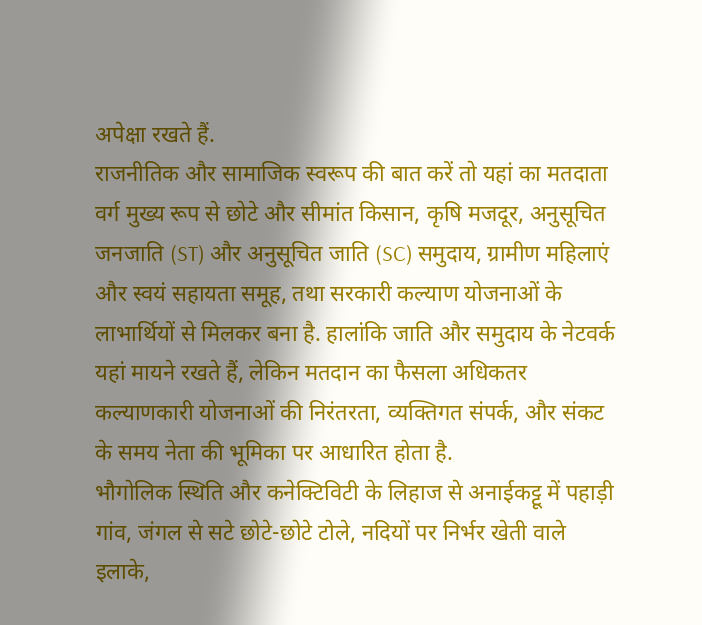अपेक्षा रखते हैं.
राजनीतिक और सामाजिक स्वरूप की बात करें तो यहां का मतदाता वर्ग मुख्य रूप से छोटे और सीमांत किसान, कृषि मजदूर, अनुसूचित जनजाति (ST) और अनुसूचित जाति (SC) समुदाय, ग्रामीण महिलाएं और स्वयं सहायता समूह, तथा सरकारी कल्याण योजनाओं के लाभार्थियों से मिलकर बना है. हालांकि जाति और समुदाय के नेटवर्क यहां मायने रखते हैं, लेकिन मतदान का फैसला अधिकतर कल्याणकारी योजनाओं की निरंतरता, व्यक्तिगत संपर्क, और संकट के समय नेता की भूमिका पर आधारित होता है.
भौगोलिक स्थिति और कनेक्टिविटी के लिहाज से अनाईकट्टू में पहाड़ी गांव, जंगल से सटे छोटे-छोटे टोले, नदियों पर निर्भर खेती वाले इलाके,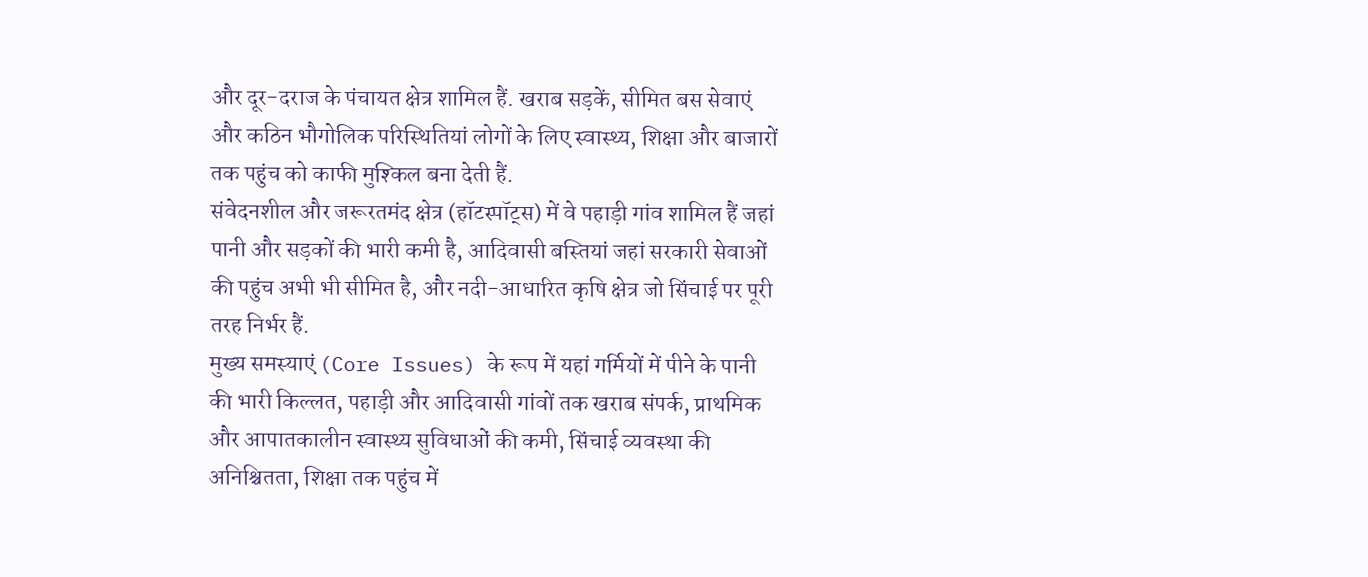और दूर-दराज के पंचायत क्षेत्र शामिल हैं. खराब सड़कें, सीमित बस सेवाएं और कठिन भौगोलिक परिस्थितियां लोगों के लिए स्वास्थ्य, शिक्षा और बाजारों तक पहुंच को काफी मुश्किल बना देती हैं.
संवेदनशील और जरूरतमंद क्षेत्र (हॉटस्पॉट्स) में वे पहाड़ी गांव शामिल हैं जहां पानी और सड़कों की भारी कमी है, आदिवासी बस्तियां जहां सरकारी सेवाओं की पहुंच अभी भी सीमित है, और नदी-आधारित कृषि क्षेत्र जो सिंचाई पर पूरी तरह निर्भर हैं.
मुख्य समस्याएं (Core Issues) के रूप में यहां गर्मियों में पीने के पानी की भारी किल्लत, पहाड़ी और आदिवासी गांवों तक खराब संपर्क, प्राथमिक और आपातकालीन स्वास्थ्य सुविधाओं की कमी, सिंचाई व्यवस्था की अनिश्चितता, शिक्षा तक पहुंच में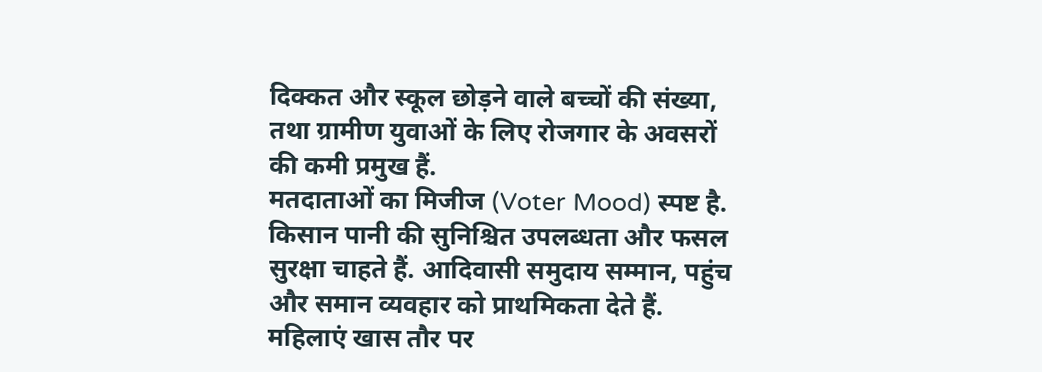दिक्कत और स्कूल छोड़ने वाले बच्चों की संख्या, तथा ग्रामीण युवाओं के लिए रोजगार के अवसरों की कमी प्रमुख हैं.
मतदाताओं का मिजीज (Voter Mood) स्पष्ट है. किसान पानी की सुनिश्चित उपलब्धता और फसल सुरक्षा चाहते हैं. आदिवासी समुदाय सम्मान, पहुंच और समान व्यवहार को प्राथमिकता देते हैं. महिलाएं खास तौर पर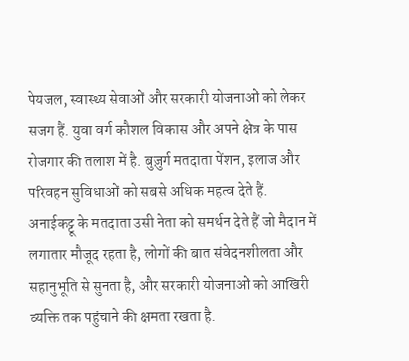पेयजल, स्वास्थ्य सेवाओं और सरकारी योजनाओं को लेकर सजग हैं. युवा वर्ग कौशल विकास और अपने क्षेत्र के पास रोजगार की तलाश में है. बुज़ुर्ग मतदाता पेंशन, इलाज और परिवहन सुविधाओं को सबसे अधिक महत्व देते हैं.
अनाईकट्टू के मतदाता उसी नेता को समर्थन देते हैं जो मैदान में लगातार मौजूद रहता है, लोगों की बात संवेदनशीलता और सहानुभूति से सुनता है, और सरकारी योजनाओं को आखिरी व्यक्ति तक पहुंचाने की क्षमता रखता है.